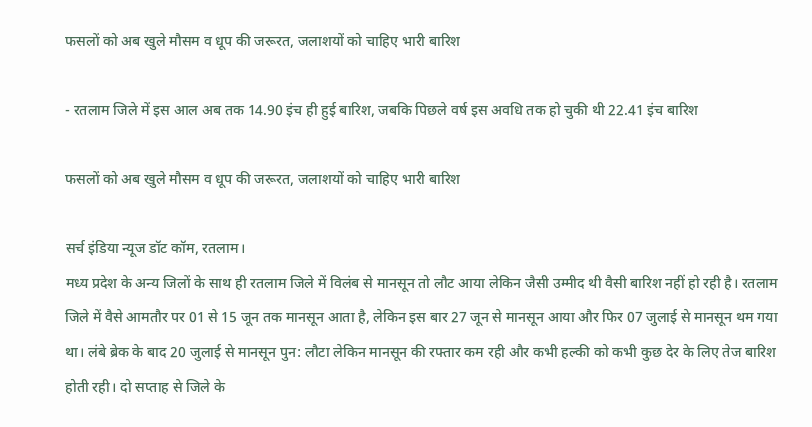फसलों को अब खुले मौसम व धूप की जरूरत, जलाशयों को चाहिए भारी बारिश

- रतलाम जिले में इस आल अब तक 14.90 इंच ही हुई बारिश, जबकि पिछले वर्ष इस अवधि तक हो चुकी थी 22.41 इंच बारिश

फसलों को अब खुले मौसम व धूप की जरूरत, जलाशयों को चाहिए भारी बारिश

सर्च इंडिया न्यूज डॉट कॉम, रतलाम।
मध्य प्रदेश के अन्य जिलों के साथ ही रतलाम जिले में विलंब से मानसून तो लौट आया लेकिन जैसी उम्मीद थी वैसी बारिश नहीं हो रही है। रतलाम जिले में वैसे आमतौर पर 01 से 15 जून तक मानसून आता है, लेकिन इस बार 27 जून से मानसून आया और फिर 07 जुलाई से मानसून थम गया था। लंबे ब्रेक के बाद 20 जुलाई से मानसून पुन: लौटा लेकिन मानसून की रफ्तार कम रही और कभी हल्की को कभी कुछ देर के लिए तेज बारिश होती रही। दो सप्ताह से जिले के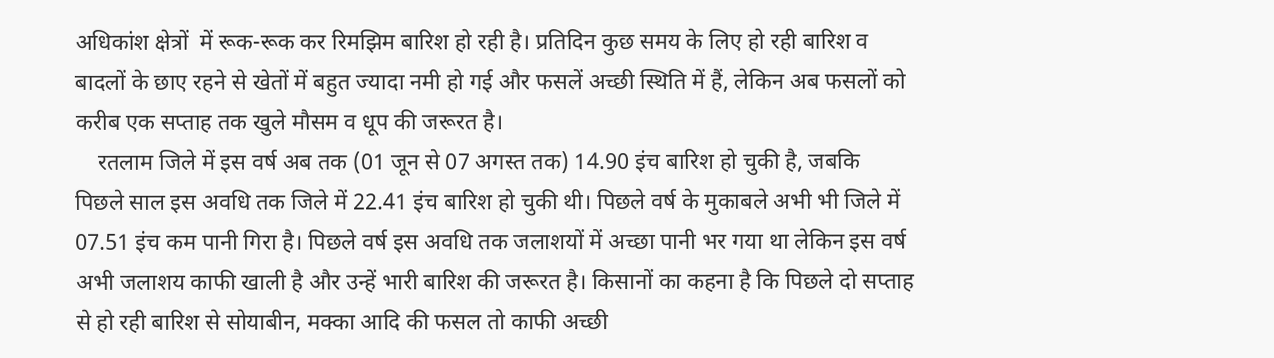अधिकांश क्षेत्रों  में रूक-रूक कर रिमझिम बारिश हो रही है। प्रतिदिन कुछ समय के लिए हो रही बारिश व बादलों के छाए रहने से खेतों में बहुत ज्यादा नमी हो गई और फसलें अच्छी स्थिति में हैं, लेकिन अब फसलों को करीब एक सप्ताह तक खुले मौसम व धूप की जरूरत है।
    रतलाम जिले में इस वर्ष अब तक (01 जून से 07 अगस्त तक) 14.90 इंच बारिश हो चुकी है, जबकि पिछले साल इस अवधि तक जिले में 22.41 इंच बारिश हो चुकी थी। पिछले वर्ष के मुकाबले अभी भी जिले में 07.51 इंच कम पानी गिरा है। पिछले वर्ष इस अवधि तक जलाशयों में अच्छा पानी भर गया था लेकिन इस वर्ष अभी जलाशय काफी खाली है और उन्हें भारी बारिश की जरूरत है। किसानों का कहना है कि पिछले दो सप्ताह से हो रही बारिश से सोयाबीन, मक्का आदि की फसल तो काफी अच्छी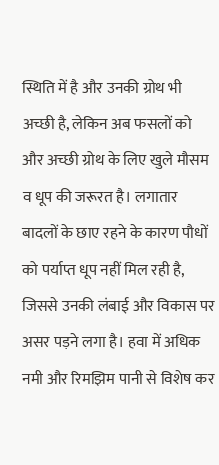स्थिति में है और उनकी ग्रोथ भी अच्छी है, लेकिन अब फसलों को और अच्छी ग्रोथ के लिए खुले मौसम व धूप की जरूरत है। लगातार बादलों के छाए रहने के कारण पौधों को पर्याप्त धूप नहीं मिल रही है, जिससे उनकी लंबाई और विकास पर असर पड़ने लगा है। हवा में अधिक नमी और रिमझिम पानी से विशेष कर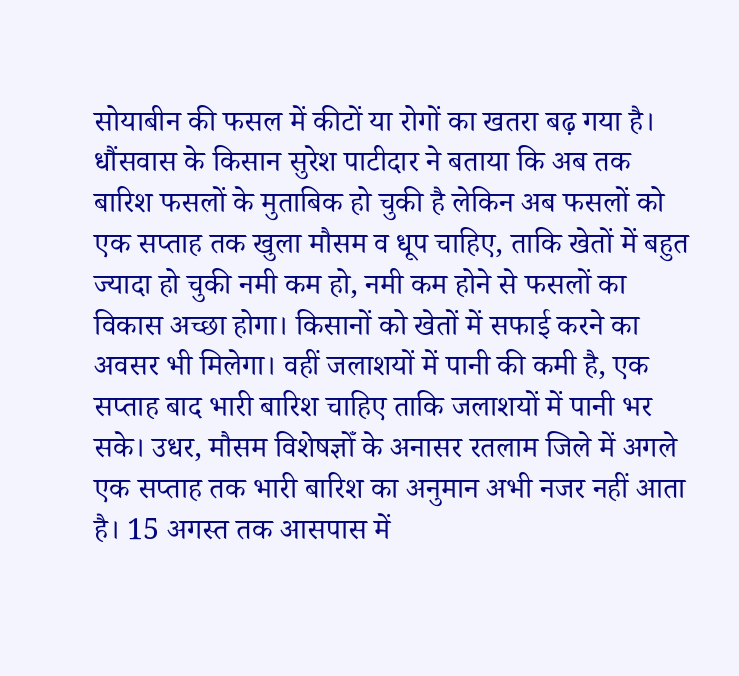सोयाबीन की फसल में कीटों या रोगों का खतरा बढ़ गया है। धौंसवास के किसान सुरेश पाटीदार ने बताया कि अब तक बारिश फसलों के मुताबिक हो चुकी है लेकिन अब फसलों को एक सप्ताह तक खुला मौसम व धूप चाहिए, ताकि खेतों में बहुत ज्यादा हो चुकी नमी कम हो, नमी कम होने से फसलों का विकास अच्छा होगा। किसानों को खेतों में सफाई करने का अवसर भी मिलेगा। वहीं जलाशयों में पानी की कमी है, एक सप्ताह बाद भारी बारिश चाहिए ताकि जलाशयों में पानी भर सके। उधर, मौसम विशेषज्ञोँ के अनासर रतलाम जिले में अगले एक सप्ताह तक भारी बारिश का अनुमान अभी नजर नहीं आता है। 15 अगस्त तक आसपास में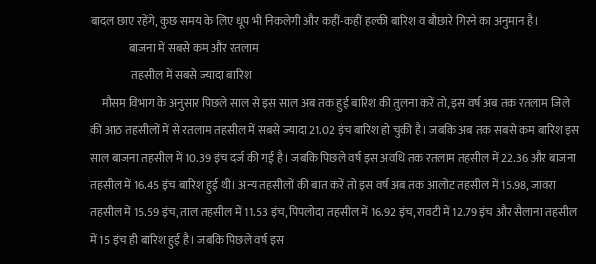बादल छाए रहेंगे, कुछ समय के लिए धूप भी निकलेगी और कहीं-कहीं हल्की बारिश व बौछारे गिरने का अनुमान है।
                 बाजना में सबसे कम और रतलाम
                  तहसील में सबसे ज्यादा बारिश
     मौसम विभाग के अनुसार पिछले साल से इस साल अब तक हुई बारिश की तुलना करें तो, इस वर्ष अब तक रतलाम जिले की आठ तहसीलों में से रतलाम तहसील में सबसे ज्यादा 21.02 इंच बारिश हो चुकी है। जबकि अब तक सबसे कम बारिश इस साल बाजना तहसील में 10.39 इंच दर्ज की गई है। जबकि पिछले वर्ष इस अवधि तक रतलाम तहसील में 22.36 और बाजना तहसील में 16.45 इंच बारिश हुई थी। अन्य तहसीलों की बात करें तो इस वर्ष अब तक आलोट तहसील में 15.98, जावरा तहसील में 15.59 इंच, ताल तहसील में 11.53 इंच, पिपलोदा तहसील में 16.92 इंच, रावटी में 12.79 इंच और सैलाना तहसील में 15 इंच ही बारिश हुई है। जबकि पिछले वर्ष इस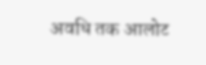अवधि तक आलोट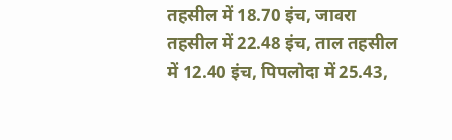तहसील में 18.70 इंच, जावरा तहसील में 22.48 इंच, ताल तहसील में 12.40 इंच, पिपलोदा में 25.43,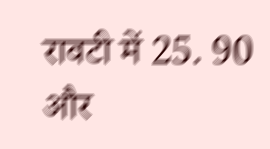रावटी में 25. 90 और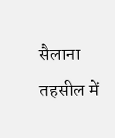सैलाना तहसील में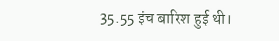35.55 इंच बारिश हुई थी।